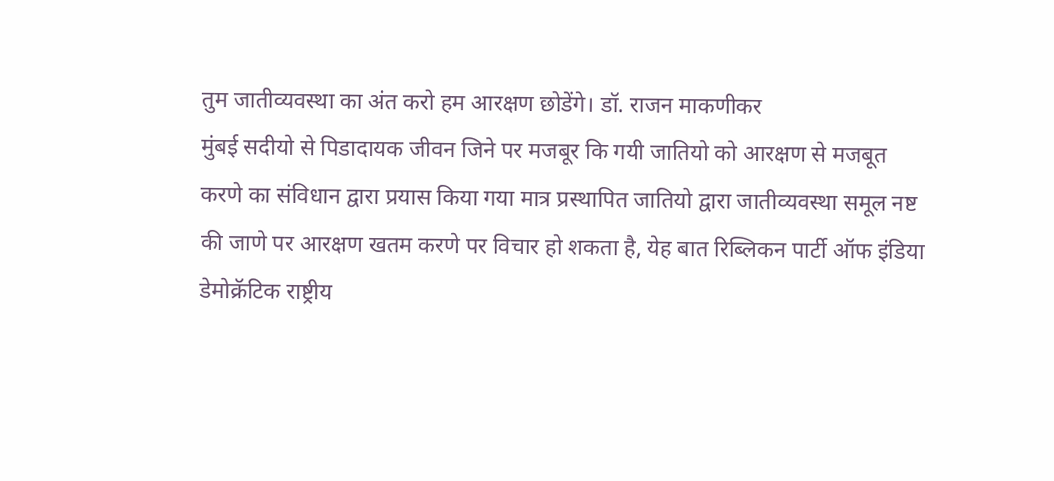तुम जातीव्यवस्था का अंत करो हम आरक्षण छोडेंगे। डॉ. राजन माकणीकर
मुंबई सदीयो से पिडादायक जीवन जिने पर मजबूर कि गयी जातियो को आरक्षण से मजबूत करणे का संविधान द्वारा प्रयास किया गया मात्र प्रस्थापित जातियो द्वारा जातीव्यवस्था समूल नष्ट की जाणे पर आरक्षण खतम करणे पर विचार हो शकता है, येह बात रिब्लिकन पार्टी ऑफ इंडिया डेमोक्रॅटिक राष्ट्रीय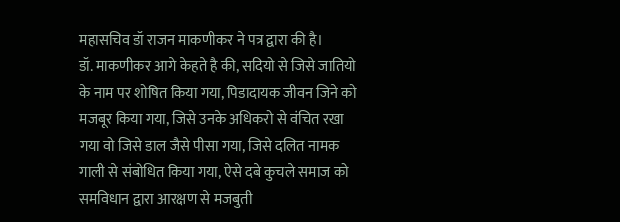महासचिव डॉ राजन माकणीकर ने पत्र द्वारा की है।
डॉ. माकणीकर आगे केहते है की, सदियो से जिसे जातियो के नाम पर शोषित किया गया, पिडादायक जीवन जिने को मजबूर किया गया, जिसे उनके अधिकरो से वंचित रखा गया वो जिसे डाल जैसे पीसा गया, जिसे दलित नामक गाली से संबोधित किया गया, ऐसे दबे कुचले समाज को समविधान द्वारा आरक्षण से मजबुती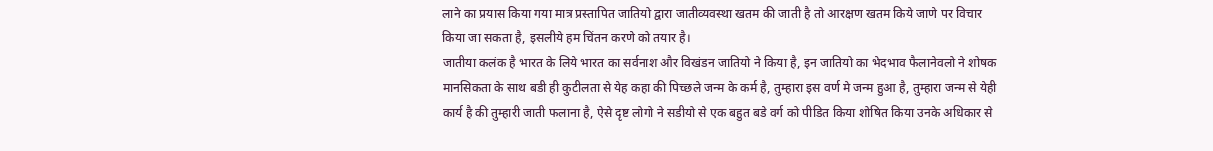लाने का प्रयास किया गया मात्र प्रस्तापित जातियो द्वारा जातीव्यवस्था खतम की जाती है तो आरक्षण खतम किये जाणे पर विचार किया जा सकता है, इसलीये हम चिंतन करणे को तयार है।
जातीया कलंक है भारत के लिये भारत का सर्वनाश और विखंडन जातियो ने किया है, इन जातियो का भेदभाव फैलानेवलो ने शोषक मानसिकता के साथ बडी ही कुटीलता से येह कहा की पिच्छले जन्म के कर्म है, तुम्हारा इस वर्ण मे जन्म हुआ है, तुम्हारा जन्म से येही कार्य है की तुम्हारी जाती फलाना है, ऐसे दृष्ट लोगो ने सडीयो से एक बहुत बडे वर्ग को पीडित किया शोषित किया उनके अधिकार से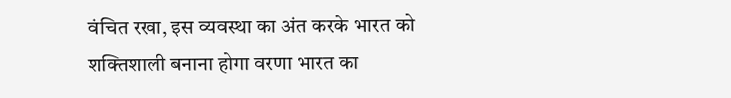वंचित रखा, इस व्यवस्था का अंत करके भारत को शक्तिशाली बनाना होगा वरणा भारत का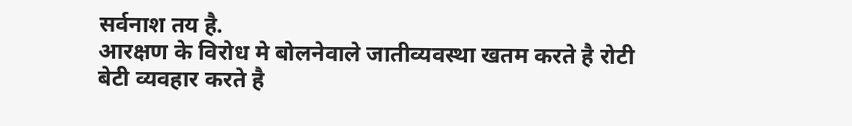सर्वनाश तय है.
आरक्षण के विरोध मे बोलनेवाले जातीव्यवस्था खतम करते है रोटी बेटी व्यवहार करते है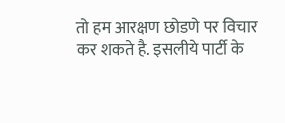तो हम आरक्षण छोडणे पर विचार कर शकते है. इसलीये पार्टी के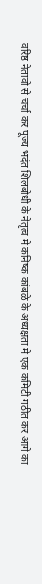वरिष्ठ नेतावो से चर्चा कर पूज्य भदंत शिलबोधी के नेतृत्व मे कनिष्क कांबळे के अध्यक्षता मे एक कमिटी गठीत कर आगे का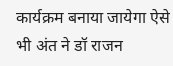कार्यक्रम बनाया जायेगा ऐसे भी अंत ने डॉ राजन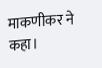माकणीकर ने कहा।